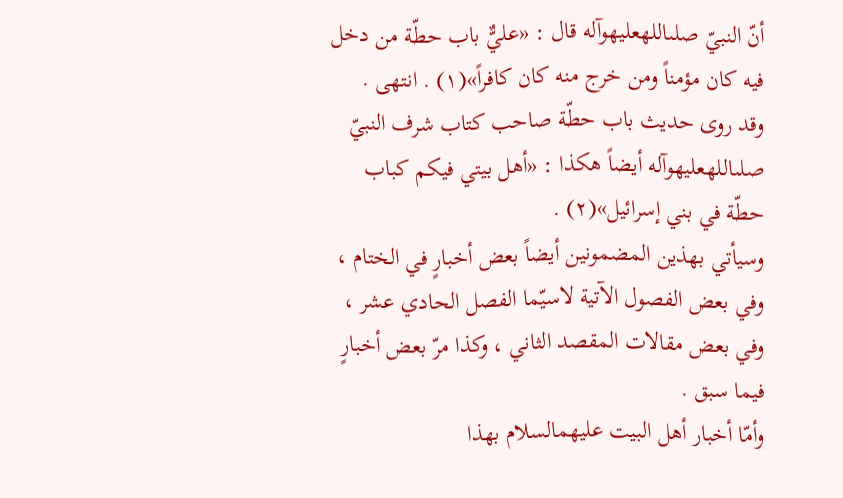أنّ النبيّ صلىاللهعليهوآله قال : «عليٌّ باب حطّة من دخل فيه كان مؤمناً ومن خرج منه كان كافراً»(١) . انتهى .
وقد روى حديث باب حطّة صاحب كتاب شرف النبيّ صلىاللهعليهوآله أيضاً هكذا : «أهل بيتي فيكم كباب حطّة في بني إسرائيل»(٢) .
وسيأتي بهذين المضمونين أيضاً بعض أخبارٍ في الختام ، وفي بعض الفصول الآتية لاسيّما الفصل الحادي عشر ، وفي بعض مقالات المقصد الثاني ، وكذا مرّ بعض أخبارٍ فيما سبق .
وأمّا أخبار أهل البيت عليهمالسلام بهذا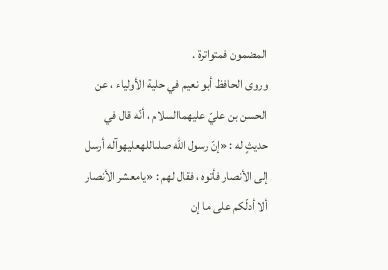المضمون فمتواترة .
وروى الحافظ أبو نعيم في حلية الأولياء ، عن الحسن بن عليّ عليهماالسلام ، أنّه قال في حديثٍ له : «إنّ رسول اللّه صلىاللهعليهوآله أرسل إلى الأنصار فأتوه ، فقال لهم : «يامعشر الأنصار ألا أدلّكم على ما إن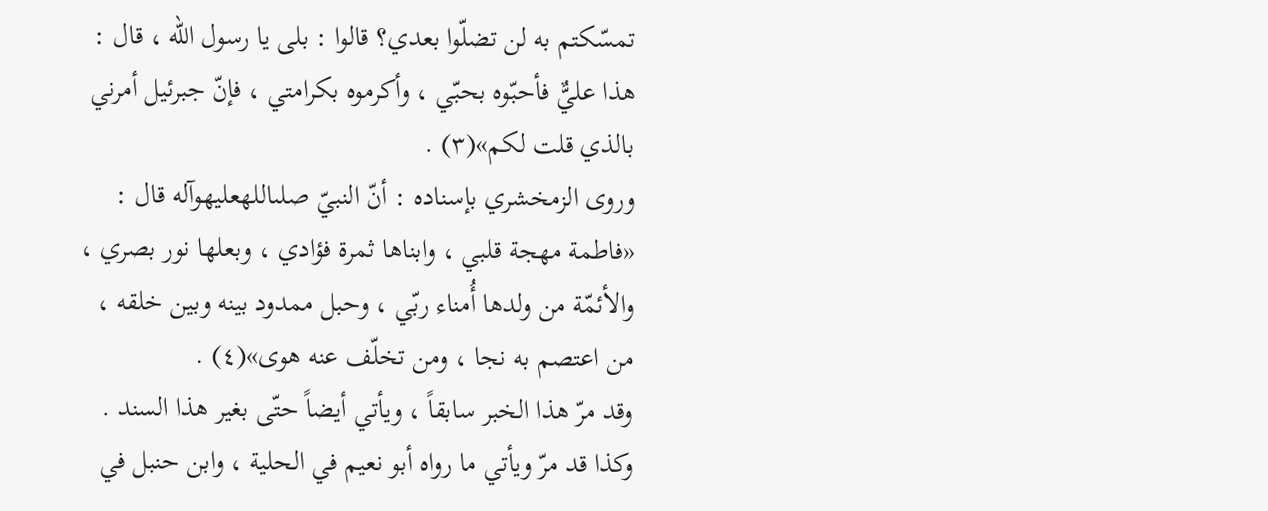تمسّكتم به لن تضلّوا بعدي؟ قالوا : بلى يا رسول اللّه ، قال : هذا عليٌّ فأحبّوه بحبّي ، وأكرموه بكرامتي ، فإنّ جبرئيل أمرني بالذي قلت لكم»(٣) .
وروى الزمخشري بإسناده : أنّ النبيّ صلىاللهعليهوآله قال : «فاطمة مهجة قلبي ، وابناها ثمرة فؤادي ، وبعلها نور بصري ، والأئمّة من ولدها أُمناء ربّي ، وحبل ممدود بينه وبين خلقه ، من اعتصم به نجا ، ومن تخلّف عنه هوى»(٤) .
وقد مرّ هذا الخبر سابقاً ، ويأتي أيضاً حتّى بغير هذا السند .
وكذا قد مرّ ويأتي ما رواه أبو نعيم في الحلية ، وابن حنبل في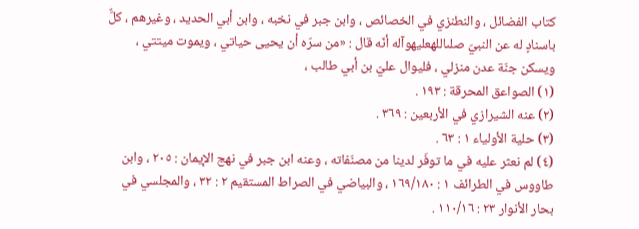كتاب الفضائل ، والنطنزي في الخصائص ، وابن جبر في نخبه ، وابن أبي الحديد ، وغيرهم ، كلٌّ باسنادٍ له عن النبيّ صلىاللهعليهوآله أنّه قال : «من سرّه أن يحيى حياتي ، ويموت ميتتي ، ويسكن جنّة عدن منزلي ، فليوال عليّ بن أبي طالب ،
(١) الصواعق المحرقة : ١٩٣ .
(٢) عنه الشيرازي في الأربعين : ٣٦٩ .
(٣) حلية الأولياء ١ : ٦٣ .
(٤) لم نعثر عليه في ما توفّر لدينا من مصنّفاته ، وعنه ابن جبر في نهج الإيمان : ٢٠٥ ، وابن طاووس في الطرائف ١ : ١٦٩/١٨٠ ، والبياضي في الصراط المستقيم ٢ : ٣٢ ، والمجلسي في بحار الأنوار ٢٣ : ١١٠/١٦ .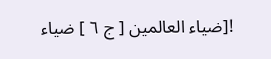![ضياء العالمين [ ج ٦ ] ضياء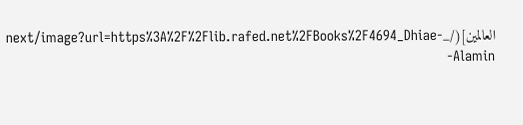العالمين](/_next/image?url=https%3A%2F%2Flib.rafed.net%2FBooks%2F4694_Dhiae-Alamin-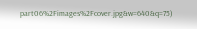part06%2Fimages%2Fcover.jpg&w=640&q=75)